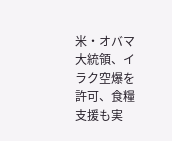米・オバマ大統領、イラク空爆を許可、食糧支援も実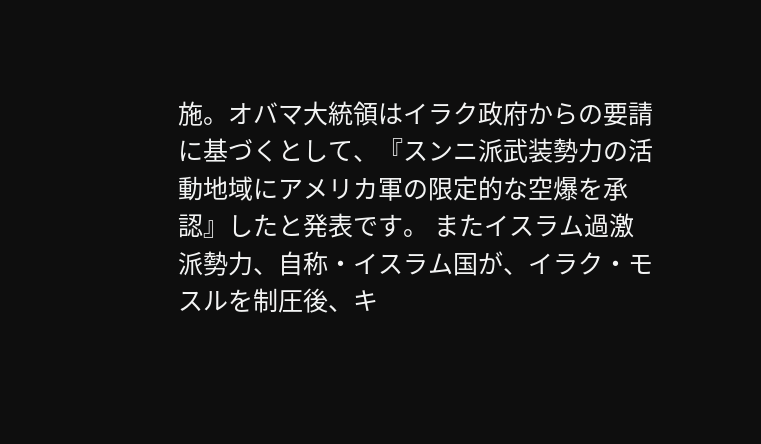施。オバマ大統領はイラク政府からの要請に基づくとして、『スンニ派武装勢力の活動地域にアメリカ軍の限定的な空爆を承認』したと発表です。 またイスラム過激派勢力、自称・イスラム国が、イラク・モスルを制圧後、キ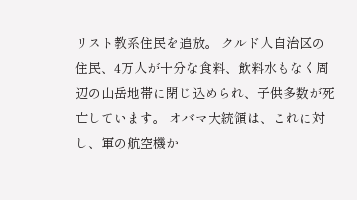リスト教系住民を追放。 クルド人自治区の住民、4万人が十分な食料、飲料水もなく周辺の山岳地帯に閉じ込められ、子供多数が死亡しています。 オバマ大統領は、これに対し、軍の航空機か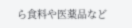ら食料や医薬品など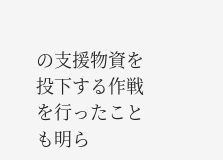の支援物資を投下する作戦を行ったことも明ら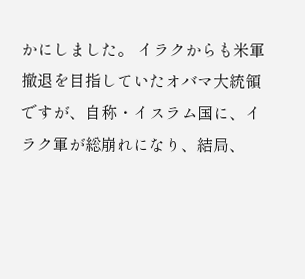かにしました。 イラクからも米軍撤退を目指していたオバマ大統領ですが、自称・イスラム国に、イラク軍が総崩れになり、結局、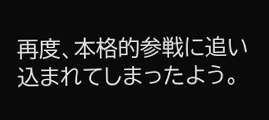再度、本格的参戦に追い込まれてしまったよう。